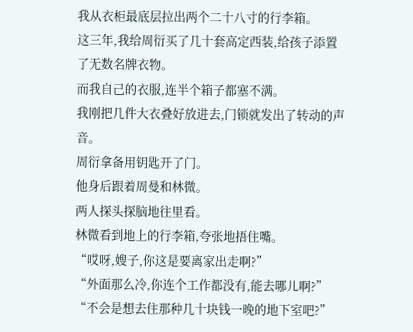我从衣柜最底层拉出两个二十八寸的行李箱。
这三年,我给周衍买了几十套高定西装,给孩子添置了无数名牌衣物。
而我自己的衣服,连半个箱子都塞不满。
我刚把几件大衣叠好放进去,门锁就发出了转动的声音。
周衍拿备用钥匙开了门。
他身后跟着周曼和林微。
两人探头探脑地往里看。
林微看到地上的行李箱,夸张地捂住嘴。
“哎呀,嫂子,你这是要离家出走啊?”
“外面那么冷,你连个工作都没有,能去哪儿啊?”
“不会是想去住那种几十块钱一晚的地下室吧?”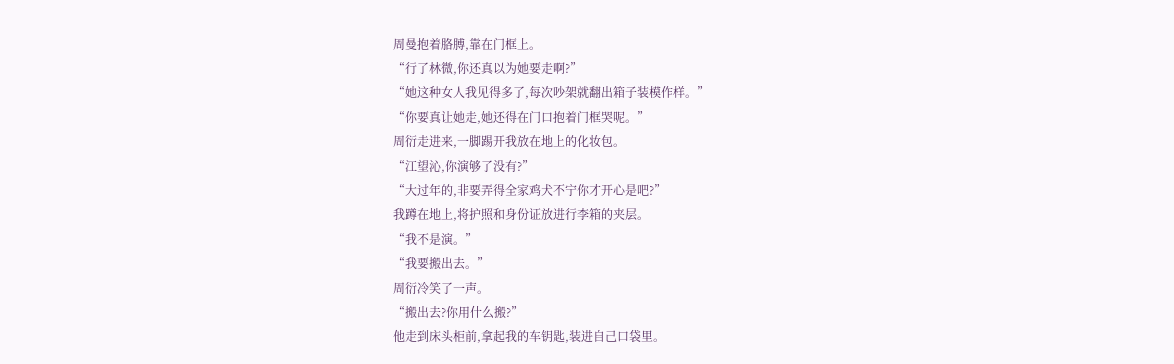周曼抱着胳膊,靠在门框上。
“行了林微,你还真以为她要走啊?”
“她这种女人我见得多了,每次吵架就翻出箱子装模作样。”
“你要真让她走,她还得在门口抱着门框哭呢。”
周衍走进来,一脚踢开我放在地上的化妆包。
“江望沁,你演够了没有?”
“大过年的,非要弄得全家鸡犬不宁你才开心是吧?”
我蹲在地上,将护照和身份证放进行李箱的夹层。
“我不是演。”
“我要搬出去。”
周衍冷笑了一声。
“搬出去?你用什么搬?”
他走到床头柜前,拿起我的车钥匙,装进自己口袋里。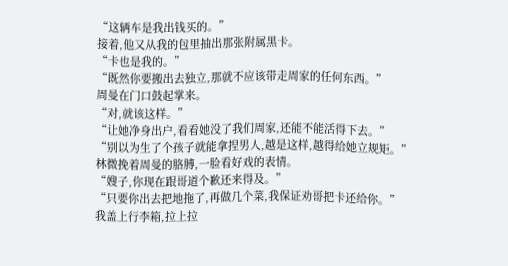“这辆车是我出钱买的。”
接着,他又从我的包里抽出那张附属黑卡。
“卡也是我的。”
“既然你要搬出去独立,那就不应该带走周家的任何东西。”
周曼在门口鼓起掌来。
“对,就该这样。”
“让她净身出户,看看她没了我们周家,还能不能活得下去。”
“别以为生了个孩子就能拿捏男人,越是这样,越得给她立规矩。”
林微挽着周曼的胳膊,一脸看好戏的表情。
“嫂子,你现在跟哥道个歉还来得及。”
“只要你出去把地拖了,再做几个菜,我保证劝哥把卡还给你。”
我盖上行李箱,拉上拉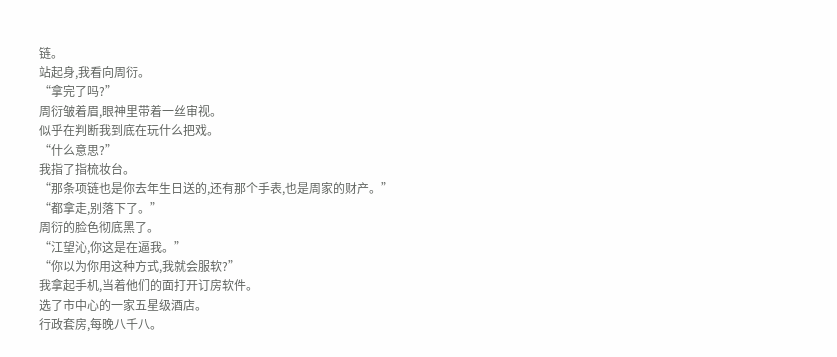链。
站起身,我看向周衍。
“拿完了吗?”
周衍皱着眉,眼神里带着一丝审视。
似乎在判断我到底在玩什么把戏。
“什么意思?”
我指了指梳妆台。
“那条项链也是你去年生日送的,还有那个手表,也是周家的财产。”
“都拿走,别落下了。”
周衍的脸色彻底黑了。
“江望沁,你这是在逼我。”
“你以为你用这种方式,我就会服软?”
我拿起手机,当着他们的面打开订房软件。
选了市中心的一家五星级酒店。
行政套房,每晚八千八。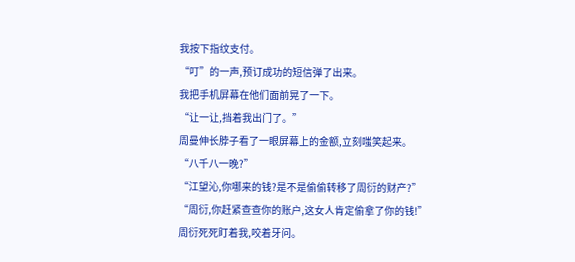我按下指纹支付。
“叮”的一声,预订成功的短信弹了出来。
我把手机屏幕在他们面前晃了一下。
“让一让,挡着我出门了。”
周曼伸长脖子看了一眼屏幕上的金额,立刻嗤笑起来。
“八千八一晚?”
“江望沁,你哪来的钱?是不是偷偷转移了周衍的财产?”
“周衍,你赶紧查查你的账户,这女人肯定偷拿了你的钱!”
周衍死死盯着我,咬着牙问。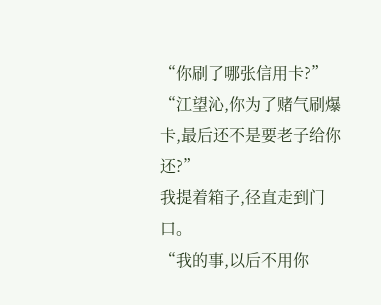“你刷了哪张信用卡?”
“江望沁,你为了赌气刷爆卡,最后还不是要老子给你还?”
我提着箱子,径直走到门口。
“我的事,以后不用你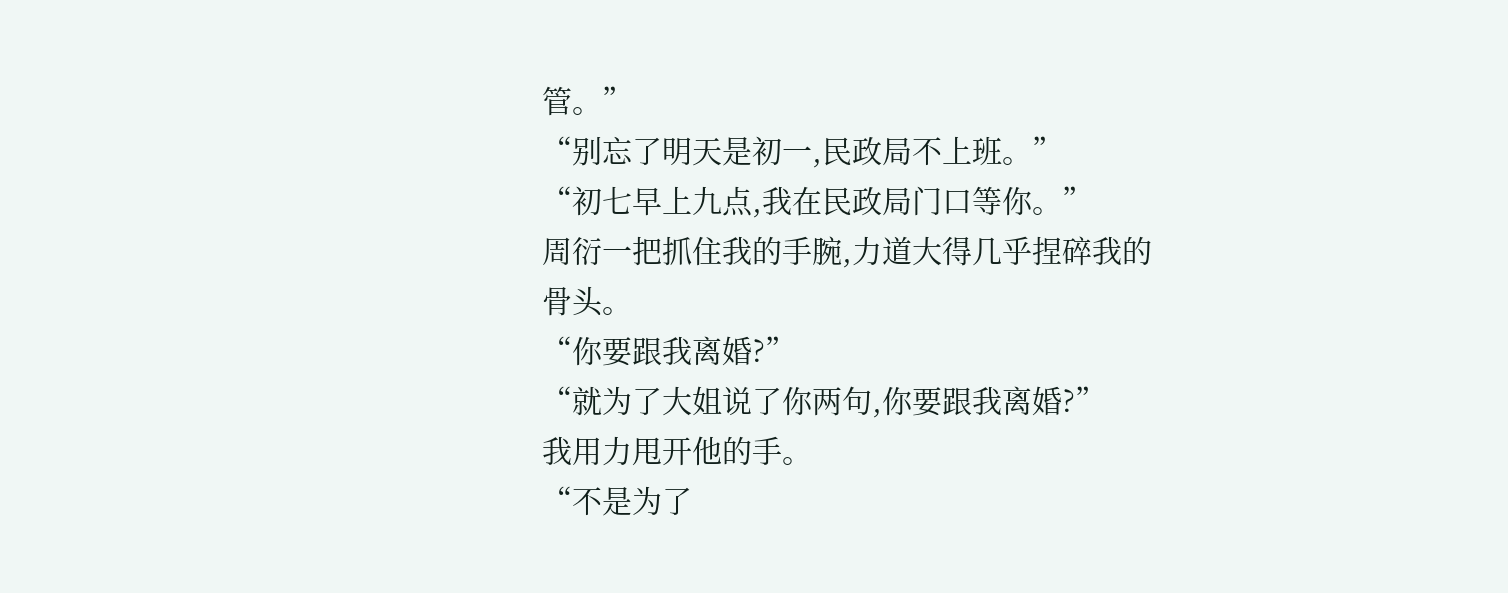管。”
“别忘了明天是初一,民政局不上班。”
“初七早上九点,我在民政局门口等你。”
周衍一把抓住我的手腕,力道大得几乎捏碎我的骨头。
“你要跟我离婚?”
“就为了大姐说了你两句,你要跟我离婚?”
我用力甩开他的手。
“不是为了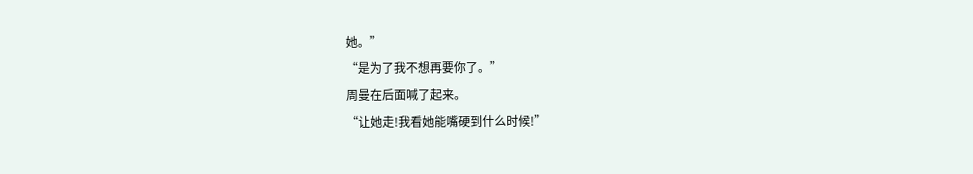她。”
“是为了我不想再要你了。”
周曼在后面喊了起来。
“让她走!我看她能嘴硬到什么时候!”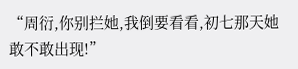“周衍,你别拦她,我倒要看看,初七那天她敢不敢出现!”